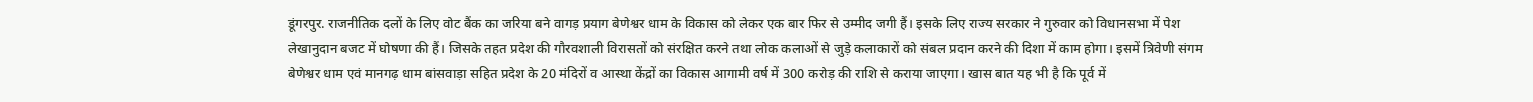डूंगरपुर. राजनीतिक दलों के लिए वोट बैंक का जरिया बने वागड़ प्रयाग बेणेश्वर धाम के विकास को लेकर एक बार फिर से उम्मीद जगी हैं। इसके लिए राज्य सरकार ने गुरुवार को विधानसभा में पेश लेखानुदान बजट में घोषणा की हैं। जिसके तहत प्रदेश की गौरवशाली विरासतों को संरक्षित करने तथा लोक कलाओं से जुड़े कलाकारों को संबल प्रदान करने की दिशा में काम होगा। इसमें त्रिवेणी संगम बेणेश्वर धाम एवं मानगढ़ धाम बांसवाड़ा सहित प्रदेश के 20 मंदिरों व आस्था केंद्रों का विकास आगामी वर्ष में 300 करोड़ की राशि से कराया जाएगा। खास बात यह भी है कि पूर्व में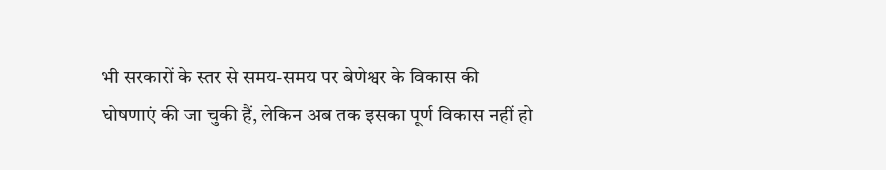भी सरकारों के स्तर से समय-समय पर बेणेश्वर के विकास की घोषणाएं की जा चुकी हैं, लेकिन अब तक इसका पूर्ण विकास नहीं हो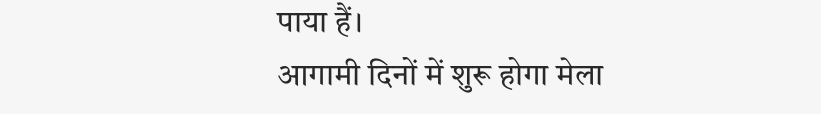पाया हैं।
आगामी दिनों में शुरू होगा मेला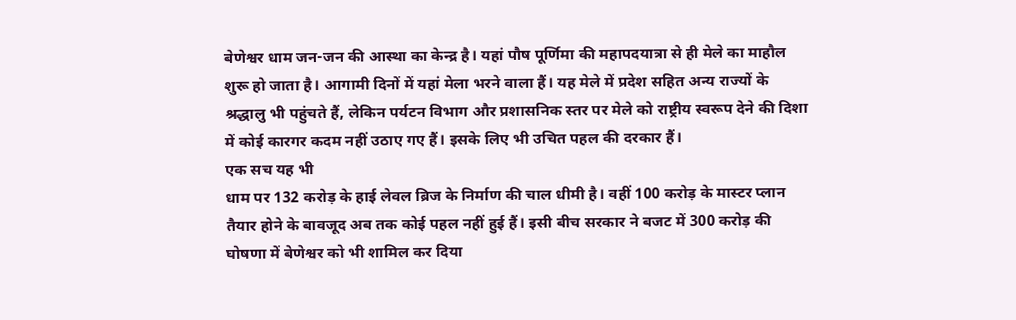बेणेश्वर धाम जन-जन की आस्था का केन्द्र है। यहां पौष पूर्णिमा की महापदयात्रा से ही मेले का माहौल शुरू हो जाता है। आगामी दिनों में यहां मेला भरने वाला हैं। यह मेले में प्रदेश सहित अन्य राज्यों के श्रद्धालु भी पहुंचते हैं, लेकिन पर्यटन विभाग और प्रशासनिक स्तर पर मेले को राष्ट्रीय स्वरूप देने की दिशा में कोई कारगर कदम नहीं उठाए गए हैं। इसके लिए भी उचित पहल की दरकार हैं।
एक सच यह भी
धाम पर 132 करोड़ के हाई लेवल ब्रिज के निर्माण की चाल धीमी है। वहीं 100 करोड़ के मास्टर प्लान तैयार होने के बावजूद अब तक कोई पहल नहीं हुई हैं। इसी बीच सरकार ने बजट में 300 करोड़ की घोषणा में बेणेश्वर को भी शामिल कर दिया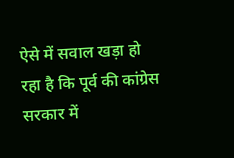ऐसे में सवाल खड़ा हो रहा है कि पूर्व की कांग्रेस सरकार में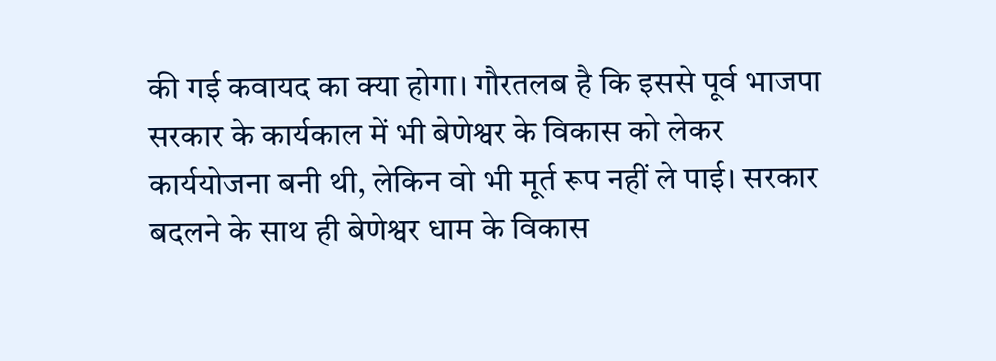की गई कवायद का क्या होगा। गौरतलब है कि इससे पूर्व भाजपा सरकार के कार्यकाल में भी बेणेश्वर के विकास को लेकर कार्ययोजना बनी थी, लेकिन वो भी मूर्त रूप नहीं ले पाई। सरकार बदलने के साथ ही बेणेश्वर धाम के विकास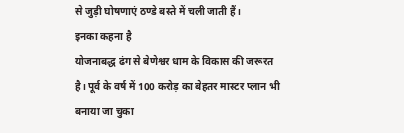से जुड़ी घोषणाएं ठण्डे बस्ते में चली जाती हैं।
इनका कहना है
योजनाबद्ध ढंग से बेणेश्वर धाम के विकास की जरूरत है। पूर्व के वर्ष में 100 करोड़ का बेहतर मास्टर प्लान भी बनाया जा चुका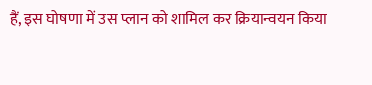हैं, इस घोषणा में उस प्लान को शामिल कर क्रियान्वयन किया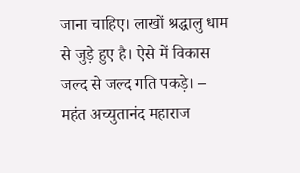जाना चाहिए। लाखों श्रद्धालु धाम से जुड़े हुए है। ऐसे में विकास जल्द से जल्द गति पकड़े। – महंत अच्युतानंद महाराज